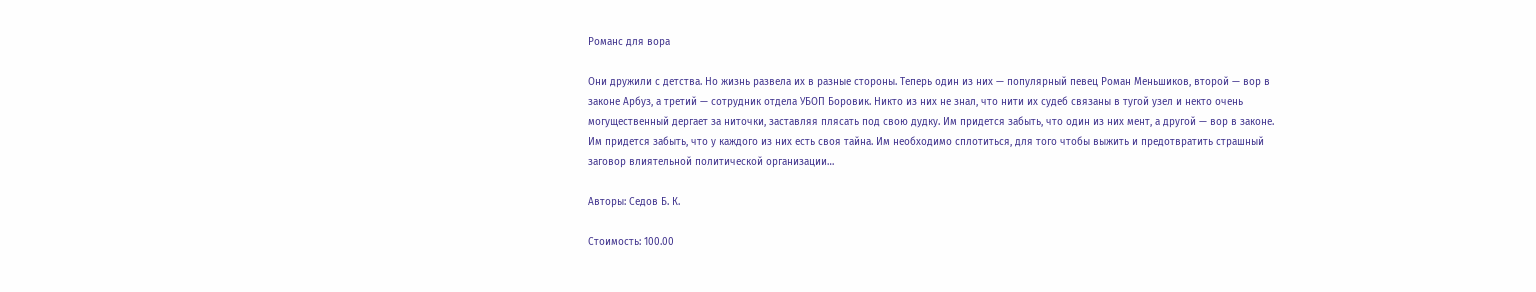Романс для вора

Они дружили с детства. Но жизнь развела их в разные стороны. Теперь один из них — популярный певец Роман Меньшиков, второй — вор в законе Арбуз, а третий — сотрудник отдела УБОП Боровик. Никто из них не знал, что нити их судеб связаны в тугой узел и некто очень могущественный дергает за ниточки, заставляя плясать под свою дудку. Им придется забыть, что один из них мент, а другой — вор в законе. Им придется забыть, что у каждого из них есть своя тайна. Им необходимо сплотиться, для того чтобы выжить и предотвратить страшный заговор влиятельной политической организации…

Авторы: Седов Б. К.

Стоимость: 100.00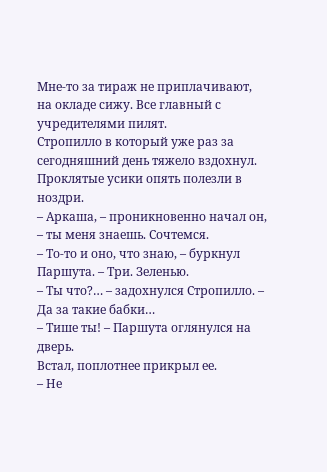Мне-то за тираж не приплачивают, на окладе сижу. Все главный с учредителями пилят.
Стропилло в который уже раз за сегодняшний день тяжело вздохнул. Проклятые усики опять полезли в ноздри.
– Аркаша, – проникновенно начал он, – ты меня знаешь. Сочтемся.
– То-то и оно, что знаю, – буркнул Паршута. – Три. Зеленью.
– Ты что?… – задохнулся Стропилло. – Да за такие бабки…
– Тише ты! – Паршута оглянулся на дверь.
Встал, поплотнее прикрыл ее.
– Не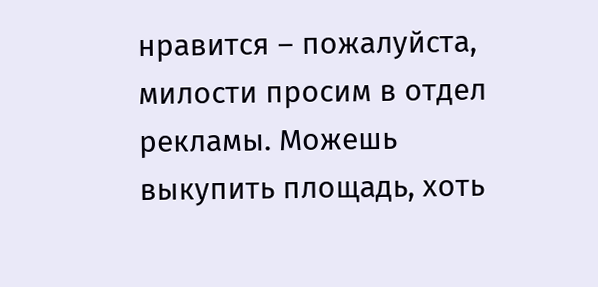нравится – пожалуйста, милости просим в отдел рекламы. Можешь выкупить площадь, хоть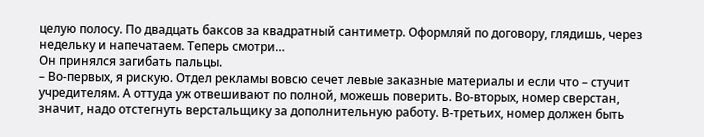целую полосу. По двадцать баксов за квадратный сантиметр. Оформляй по договору, глядишь, через недельку и напечатаем. Теперь смотри…
Он принялся загибать пальцы.
– Во-первых, я рискую. Отдел рекламы вовсю сечет левые заказные материалы и если что – стучит учредителям. А оттуда уж отвешивают по полной, можешь поверить. Во-вторых, номер сверстан, значит, надо отстегнуть верстальщику за дополнительную работу. В-третьих, номер должен быть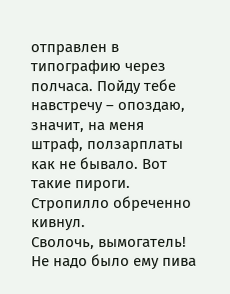отправлен в типографию через полчаса. Пойду тебе навстречу – опоздаю, значит, на меня штраф, ползарплаты как не бывало. Вот такие пироги.
Стропилло обреченно кивнул.
Сволочь, вымогатель! Не надо было ему пива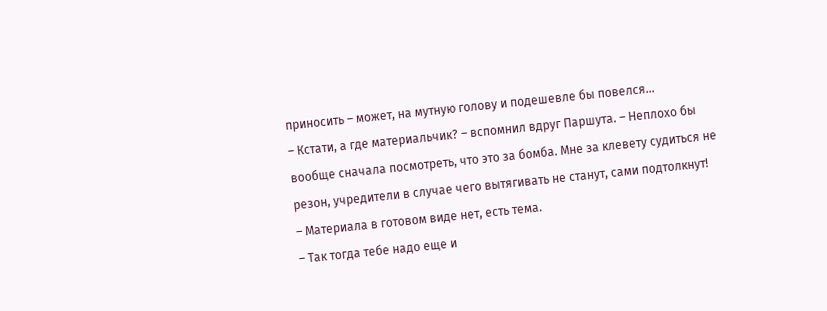приносить – может, на мутную голову и подешевле бы повелся…
– Кстати, а где материальчик? – вспомнил вдруг Паршута. – Неплохо бы вообще сначала посмотреть, что это за бомба. Мне за клевету судиться не резон, учредители в случае чего вытягивать не станут, сами подтолкнут!
– Материала в готовом виде нет, есть тема.
– Так тогда тебе надо еще и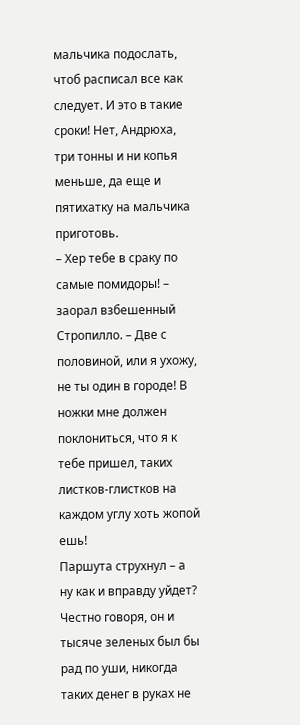мальчика подослать, чтоб расписал все как следует. И это в такие сроки! Нет, Андрюха, три тонны и ни копья меньше, да еще и пятихатку на мальчика приготовь.
– Хер тебе в сраку по самые помидоры! – заорал взбешенный Стропилло. – Две с половиной, или я ухожу, не ты один в городе! В ножки мне должен поклониться, что я к тебе пришел, таких листков-глистков на каждом углу хоть жопой ешь!
Паршута струхнул – а ну как и вправду уйдет?
Честно говоря, он и тысяче зеленых был бы рад по уши, никогда таких денег в руках не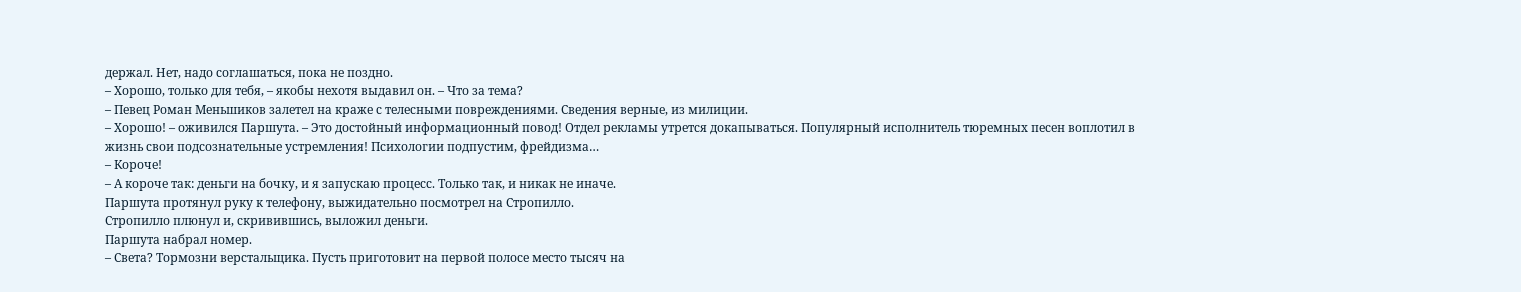держал. Нет, надо соглашаться, пока не поздно.
– Хорошо, только для тебя, – якобы нехотя выдавил он. – Что за тема?
– Певец Роман Меньшиков залетел на краже с телесными повреждениями. Сведения верные, из милиции.
– Хорошо! – оживился Паршута. – Это достойный информационный повод! Отдел рекламы утрется докапываться. Популярный исполнитель тюремных песен воплотил в жизнь свои подсознательные устремления! Психологии подпустим, фрейдизма…
– Короче!
– А короче так: деньги на бочку, и я запускаю процесс. Только так, и никак не иначе.
Паршута протянул руку к телефону, выжидательно посмотрел на Стропилло.
Стропилло плюнул и, скривившись, выложил деньги.
Паршута набрал номер.
– Света? Тормозни верстальщика. Пусть приготовит на первой полосе место тысяч на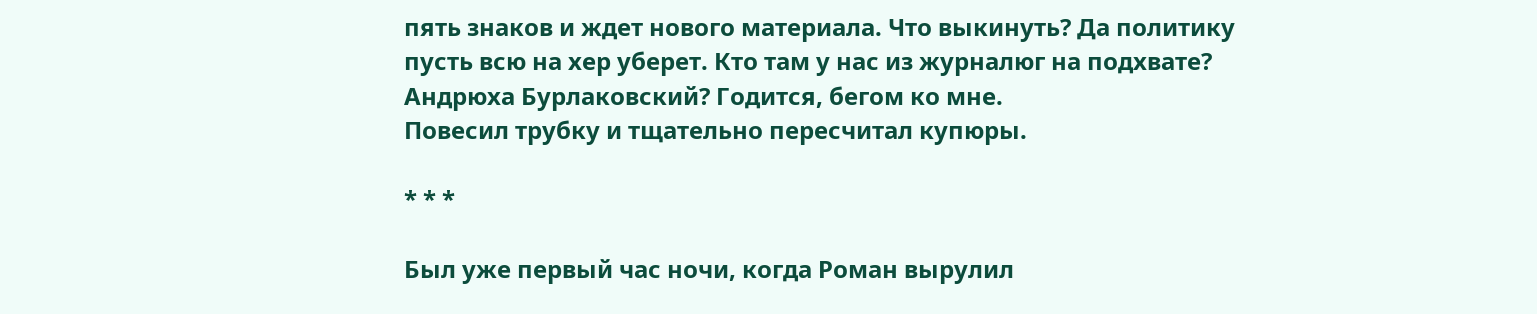пять знаков и ждет нового материала. Что выкинуть? Да политику пусть всю на хер уберет. Кто там у нас из журналюг на подхвате? Андрюха Бурлаковский? Годится, бегом ко мне.
Повесил трубку и тщательно пересчитал купюры.

* * *

Был уже первый час ночи, когда Роман вырулил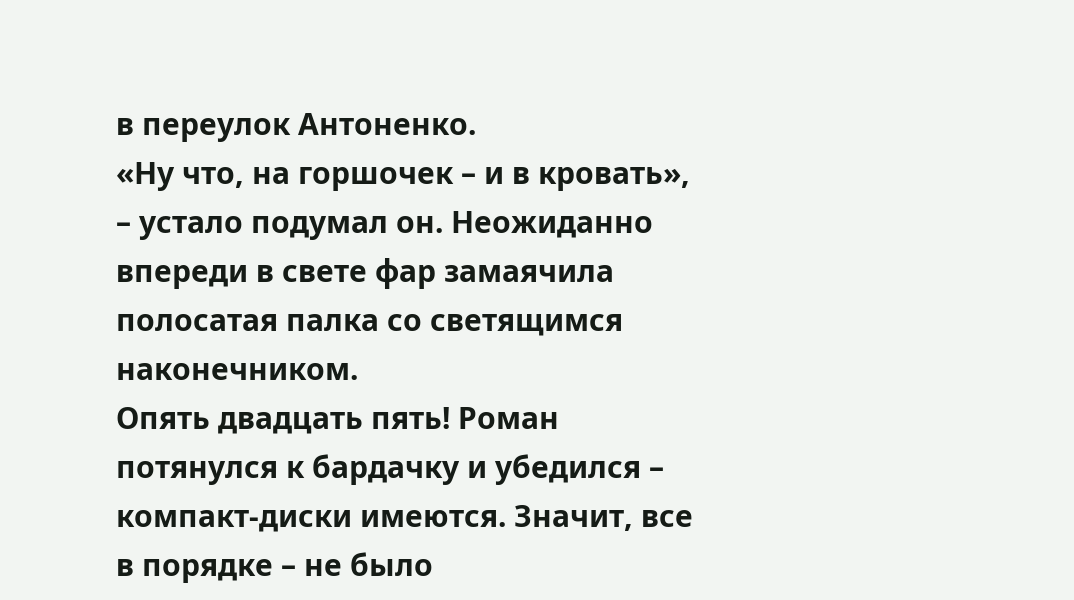в переулок Антоненко.
«Ну что, на горшочек – и в кровать», – устало подумал он. Неожиданно впереди в свете фар замаячила полосатая палка со светящимся наконечником.
Опять двадцать пять! Роман потянулся к бардачку и убедился – компакт-диски имеются. Значит, все в порядке – не было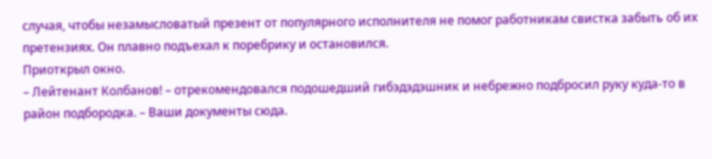случая, чтобы незамысловатый презент от популярного исполнителя не помог работникам свистка забыть об их претензиях. Он плавно подъехал к поребрику и остановился.
Приоткрыл окно.
– Лейтенант Колбанов! – отрекомендовался подошедший гибэдэдэшник и небрежно подбросил руку куда-то в район подбородка. – Ваши документы сюда.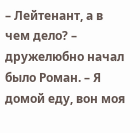– Лейтенант, а в чем дело? – дружелюбно начал было Роман. – Я домой еду, вон моя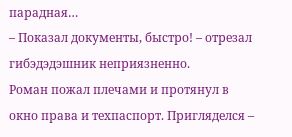парадная…
– Показал документы, быстро! – отрезал гибэдэдэшник неприязненно.
Роман пожал плечами и протянул в окно права и техпаспорт. Пригляделся –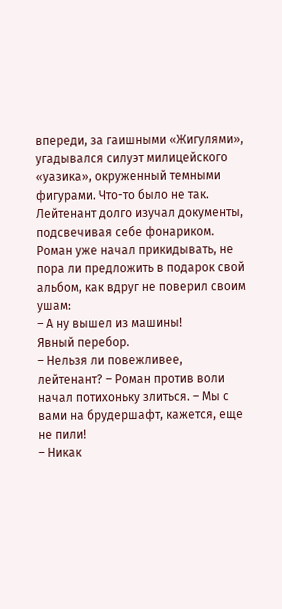впереди, за гаишными «Жигулями», угадывался силуэт милицейского «уазика», окруженный темными фигурами. Что-то было не так.
Лейтенант долго изучал документы, подсвечивая себе фонариком. Роман уже начал прикидывать, не пора ли предложить в подарок свой альбом, как вдруг не поверил своим ушам:
– А ну вышел из машины!
Явный перебор.
– Нельзя ли повежливее, лейтенант? – Роман против воли начал потихоньку злиться. – Мы с вами на брудершафт, кажется, еще не пили!
– Никак